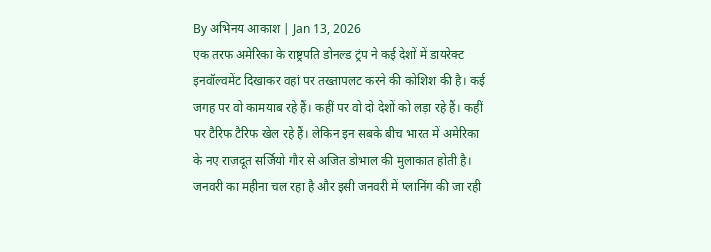By अभिनय आकाश | Jan 13, 2026
एक तरफ अमेरिका के राष्ट्रपति डोनल्ड ट्रंप ने कई देशों में डायरेक्ट इनवॉल्वमेंट दिखाकर वहां पर तख्तापलट करने की कोशिश की है। कई जगह पर वो कामयाब रहे हैं। कहीं पर वो दो देशों को लड़ा रहे हैं। कहीं पर टैरिफ टैरिफ खेल रहे हैं। लेकिन इन सबके बीच भारत में अमेरिका के नए राजदूत सर्जियो गौर से अजित डोभाल की मुलाकात होती है। जनवरी का महीना चल रहा है और इसी जनवरी में प्लानिंग की जा रही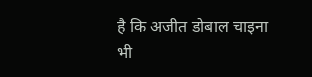है कि अजीत डोबाल चाइना भी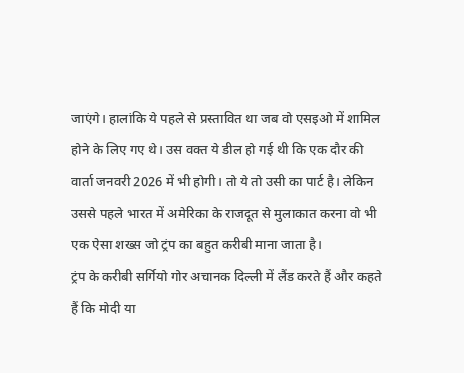जाएंगे। हालांकि ये पहले से प्रस्तावित था जब वो एसइओ में शामिल होने के लिए गए थे। उस वक्त ये डील हो गई थी कि एक दौर की वार्ता जनवरी 2026 में भी होगी। तो ये तो उसी का पार्ट है। लेकिन उससे पहले भारत में अमेरिका के राजदूत से मुलाकात करना वो भी एक ऐसा शख्स जो ट्रंप का बहुत करीबी माना जाता है।
ट्रंप के करीबी सर्गियो गोर अचानक दिल्ली में लैंड करते हैं और कहते हैं कि मोदी या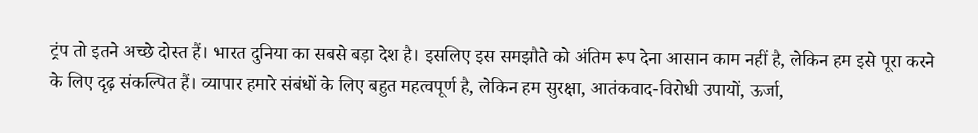ट्रंप तो इतने अच्छे दोस्त हैं। भारत दुनिया का सबसे बड़ा देश है। इसलिए इस समझौते को अंतिम रूप देना आसान काम नहीं है, लेकिन हम इसे पूरा करने के लिए दृढ़ संकल्पित हैं। व्यापार हमारे संबंधों के लिए बहुत महत्वपूर्ण है, लेकिन हम सुरक्षा, आतंकवाद-विरोधी उपायों, ऊर्जा,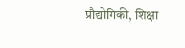प्रौद्योगिकी, शिक्षा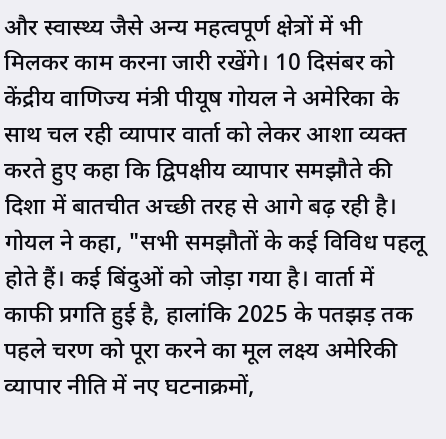और स्वास्थ्य जैसे अन्य महत्वपूर्ण क्षेत्रों में भी मिलकर काम करना जारी रखेंगे। 10 दिसंबर को केंद्रीय वाणिज्य मंत्री पीयूष गोयल ने अमेरिका के साथ चल रही व्यापार वार्ता को लेकर आशा व्यक्त करते हुए कहा कि द्विपक्षीय व्यापार समझौते की दिशा में बातचीत अच्छी तरह से आगे बढ़ रही है।
गोयल ने कहा, "सभी समझौतों के कई विविध पहलू होते हैं। कई बिंदुओं को जोड़ा गया है। वार्ता में काफी प्रगति हुई है, हालांकि 2025 के पतझड़ तक पहले चरण को पूरा करने का मूल लक्ष्य अमेरिकी व्यापार नीति में नए घटनाक्रमों,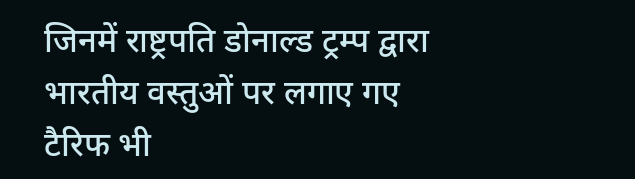जिनमें राष्ट्रपति डोनाल्ड ट्रम्प द्वारा भारतीय वस्तुओं पर लगाए गए टैरिफ भी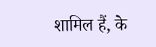शामिल हैं, के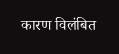कारण विलंबित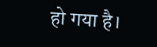हो गया है।